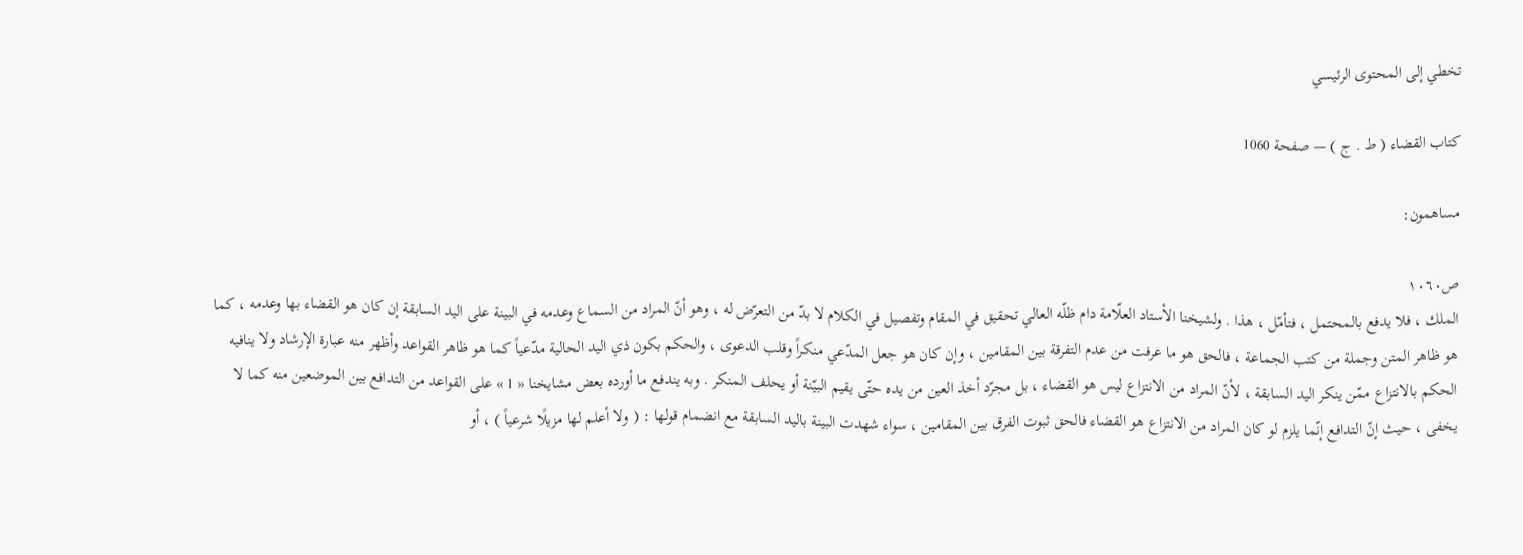تخطي إلى المحتوى الرئيسي

كتاب القضاء ( ط . ج ) — صفحة 1060

مساهمون:

ص١٠٦٠
الملك ، فلا يدفع بالمحتمل ، فتأمّل ، هذا . ولشيخنا الأستاد العلّامة دام ظلّه العالي تحقيق في المقام وتفصيل في الكلام لا بدّ من التعرّض له ، وهو أنّ المراد من السماع وعدمه في البينة على اليد السابقة إن كان هو القضاء بها وعدمه ، كما هو ظاهر المتن وجملة من كتب الجماعة ، فالحق هو ما عرفت من عدم التفرقة بين المقامين ، وإن كان هو جعل المدّعي منكراً وقلب الدعوى ، والحكم بكون ذي اليد الحالية مدّعياً كما هو ظاهر القواعد وأظهر منه عبارة الإرشاد ولا ينافيه الحكم بالانتزاع ممّن ينكر اليد السابقة ، لأنّ المراد من الانتزاع ليس هو القضاء ، بل مجرّد أخذ العين من يده حتّى يقيم البيّنة أو يحلف المنكر . وبه يندفع ما أورده بعض مشايخنا « 1 » على القواعد من التدافع بين الموضعين منه كما لا يخفى ، حيث إنّ التدافع إنّما يلزم لو كان المراد من الانتزاع هو القضاء فالحق ثبوت الفرق بين المقامين ، سواء شهدت البينة باليد السابقة مع انضمام قولها : ( ولا أعلم لها مزيلًا شرعياً ) ، أو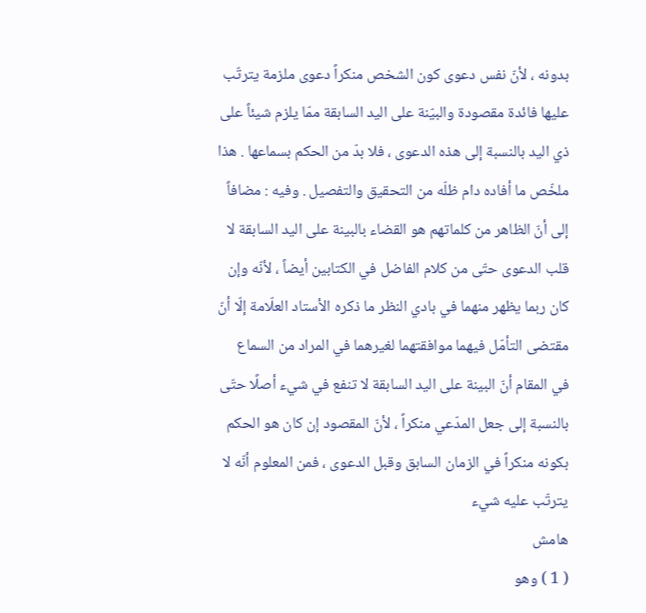بدونه ، لأنّ نفس دعوى كون الشخص منكراً دعوى ملزمة يترتّب عليها فائدة مقصودة والبيّنة على اليد السابقة ممّا يلزم شيئاً على ذي اليد بالنسبة إلى هذه الدعوى ، فلا بدّ من الحكم بسماعها . هذا ملخّص ما أفاده دام ظلّه من التحقيق والتفصيل . وفيه : مضافاً إلى أنّ الظاهر من كلماتهم هو القضاء بالبينة على اليد السابقة لا قلب الدعوى حتّى من كلام الفاضل في الكتابين أيضاً ، لأنّه وإن كان ربما يظهر منهما في بادي النظر ما ذكره الأستاد العلّامة إلّا أنّ مقتضى التأمّل فيهما موافقتهما لغيرهما في المراد من السماع في المقام أنّ البينة على اليد السابقة لا تنفع في شيء أصلًا حتّى بالنسبة إلى جعل المدّعي منكراً ، لأنّ المقصود إن كان هو الحكم بكونه منكراً في الزمان السابق وقبل الدعوى ، فمن المعلوم أنّه لا يترتّب عليه شيء
هامش
( 1 ) وهو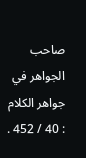صاحب الجواهر في جواهر الكلام : 40 / 452 .